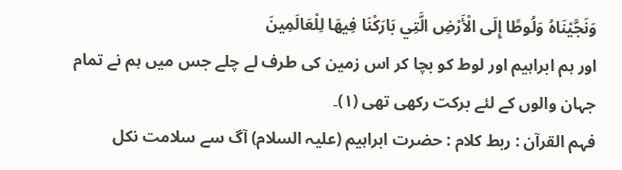وَنَجَّيْنَاهُ وَلُوطًا إِلَى الْأَرْضِ الَّتِي بَارَكْنَا فِيهَا لِلْعَالَمِينَ
اور ہم ابراہیم اور لوط کو بچا کر اس زمین کی طرف لے چلے جس میں ہم نے تمام جہان والوں کے لئے برکت رکھی تھی (١)۔
فہم القرآن : ربط کلام : حضرت ابراہیم (علیہ السلام) آگ سے سلامت نکل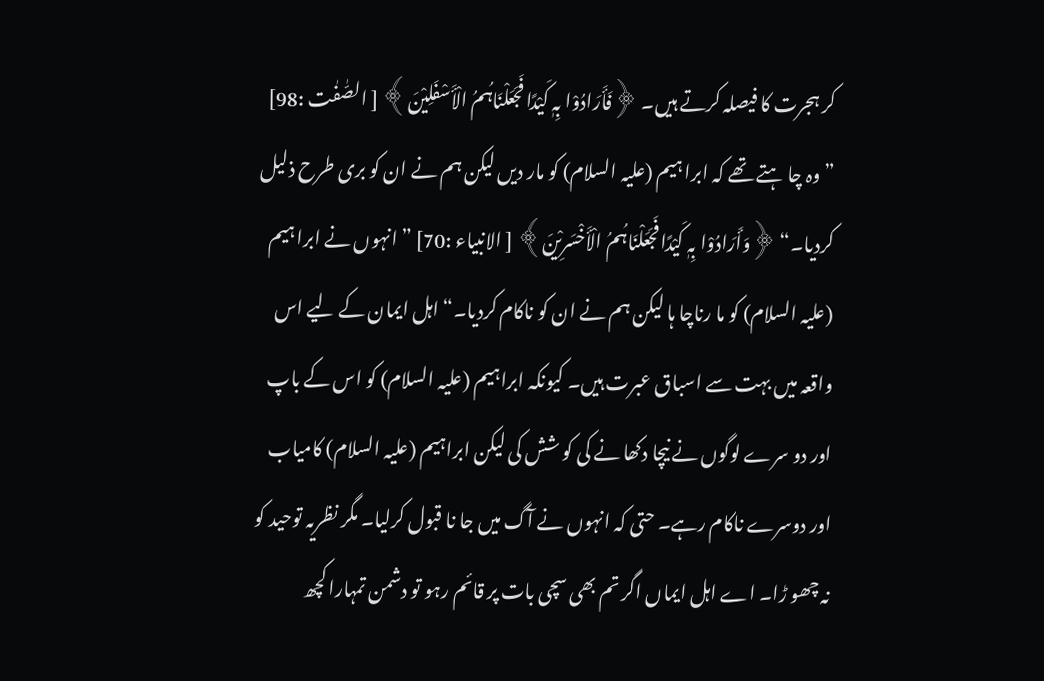کر ہجرت کا فیصلہ کرتے ہیں۔ ﴿فَأَرَادُوْا بِہٖ کَیْدًا فَجَعَلْنَاہُمُ الْأَسْفَلِیْنَ﴾ [ الصّٰفٰت :98] ” وہ چا ہتے تھے کہ ابرا ہیم (علیہ السلام) کو مار دیں لیکن ہم نے ان کو بری طرح ذلیل کردیا۔“ ﴿وَأَرَادُوْا بِہٖ کَیْدًا فَجَعَلْنَاہُمُ الْأَخْسَرِیْنَ﴾ [ الانبیاء :70] ” انہوں نے ابرا ہیم (علیہ السلام) کو ما رناچا ہا لیکن ہم نے ان کو ناکام کردیا۔“ اہل ایمان کے لیے اس واقعہ میں بہت سے اسباق عبرت ہیں۔ کیونکہ ابراہیم (علیہ السلام) کو اس کے باپ اور دو سرے لوگوں نے نیچا دکھا نے کی کو شش کی لیکن ابراہیم (علیہ السلام) کامیاب اور دوسرے ناکام رہے۔ حتی کہ انہوں نے آگ میں جا نا قبول کرلیا۔ مگر نظریہ توحید کو نہ چھو ڑا۔ اے اہل ایماں اگر تم بھی سچی بات پر قائم رہو تو دشمن تمہارا کچھ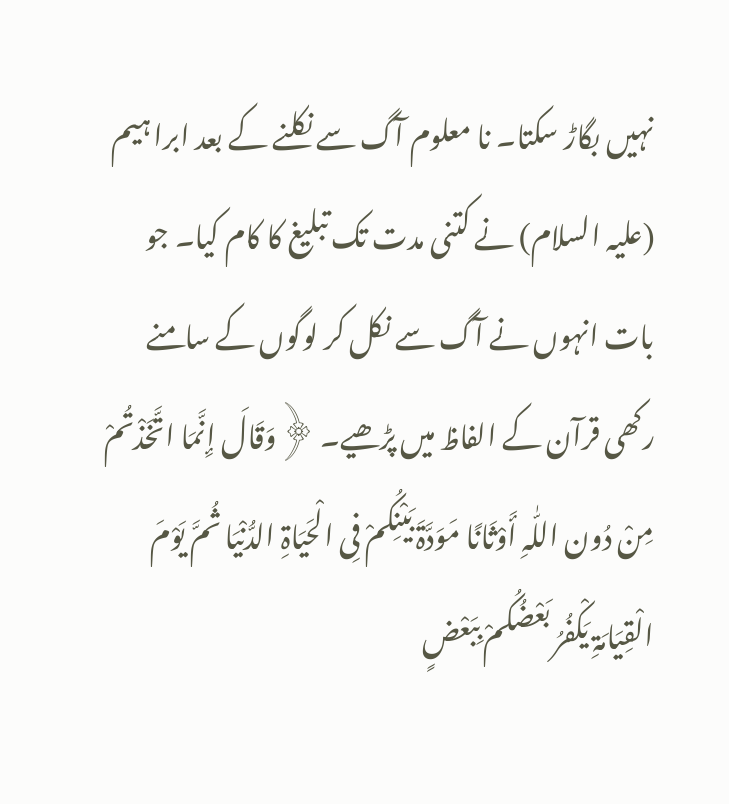نہیں بگاڑ سکتا۔ نا معلوم آگ سے نکلنے کے بعد ابرا ہیم (علیہ السلام) نے کتنی مدت تک تبلیغ کا کام کیا۔ جو بات انہوں نے آگ سے نکل کر لوگوں کے سامنے رکھی قرآن کے الفاظ میں پڑھیے۔ ﴿وَقَالَ إِنَّمَا اتَّخَذْتُمْ مِنْ دُون اللّٰہِ أَوْثَانًا مَوَدَّۃَ بَیْنِکُمْ فِی الْحَیَاۃِ الدُّنْیَا ثُمَّ یَوْمَ الْقِیَامَۃِ یَکْفُرُ بَعْضُکُمْ بِبَعْضٍ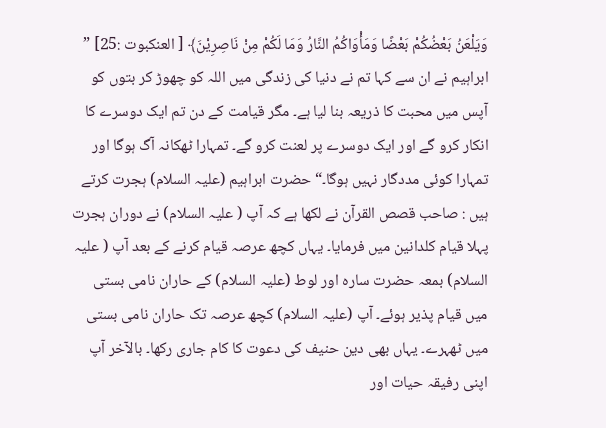وَیَلْعَنُ بَعْضُکُمْ بَعْضًا وَمَأْوَاکُمُ النَّارُ وَمَا لَکُمْ مِنْ نَاصِرِیْنَ﴾ [ العنکبوت :25] ” ابراہیم نے ان سے کہا تم نے دنیا کی زندگی میں اللہ کو چھوڑ کر بتوں کو آپس میں محبت کا ذریعہ بنا لیا ہے۔ مگر قیامت کے دن تم ایک دوسرے کا انکار کرو گے اور ایک دوسرے پر لعنت کرو گے۔ تمہارا ٹھکانہ آگ ہوگا اور تمہارا کوئی مددگار نہیں ہوگا۔“ حضرت ابراہیم (علیہ السلام) ہجرت کرتے ہیں : صاحب قصص القرآن نے لکھا ہے کہ آپ ( علیہ السلام) نے دوران ہجرت پہلا قیام کلدانین میں فرمایا۔ یہاں کچھ عرصہ قیام کرنے کے بعد آپ ( علیہ السلام) بمعہ حضرت سارہ اور لوط (علیہ السلام) کے حاران نامی بستی میں قیام پذیر ہوئے۔ آپ (علیہ السلام) کچھ عرصہ تک حاران نامی بستی میں ٹھہرے۔ یہاں بھی دین حنیف کی دعوت کا کام جاری رکھا۔ بالآخر آپ اپنی رفیقہ حیات اور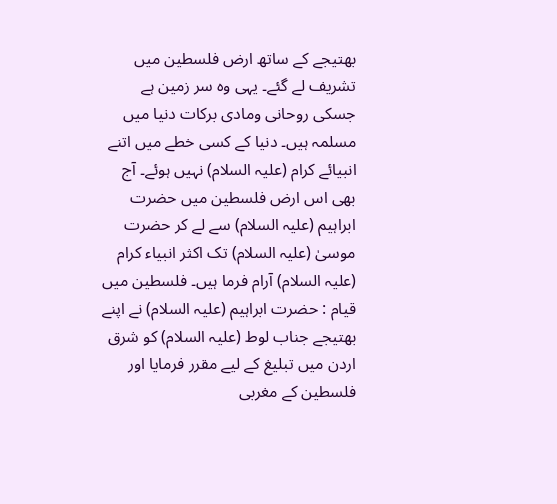بھتیجے کے ساتھ ارض فلسطین میں تشریف لے گئے۔ یہی وہ سر زمین ہے جسکی روحانی ومادی برکات دنیا میں مسلمہ ہیں۔ دنیا کے کسی خطے میں اتنے انبیائے کرام (علیہ السلام) نہیں ہوئے۔ آج بھی اس ارض فلسطین میں حضرت ابراہیم (علیہ السلام) سے لے کر حضرت موسیٰ (علیہ السلام) تک اکثر انبیاء کرام (علیہ السلام) آرام فرما ہیں۔ فلسطین میں قیام : حضرت ابراہیم (علیہ السلام) نے اپنے بھتیجے جناب لوط (علیہ السلام) کو شرق اردن میں تبلیغ کے لیے مقرر فرمایا اور فلسطین کے مغربی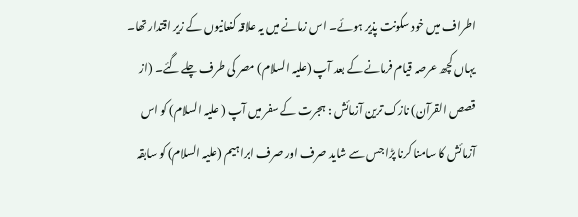اطراف میں خود سکونت پذیر ہوئے۔ اس زمانے میں یہ علاقہ کنعانیوں کے زیر اقتدار تھا۔ یہاں کچھ عرصہ قیام فرمانے کے بعد آپ (علیہ السلام) مصر کی طرف چلے گئے۔ (از قصص القرآن) نازک ترین آزمائش : ہجرت کے سفر میں آپ ( علیہ السلام) کو اس آزمائش کا سامنا کرنا پڑا جس سے شاید صرف اور صرف ابراہیم (علیہ السلام) کو سابقہ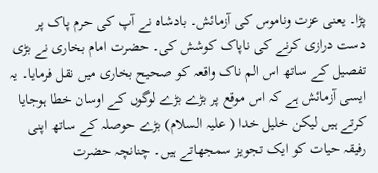پڑا۔ یعنی عزت وناموس کی آزمائش۔ بادشاہ نے آپ کی حرم پاک پر دست درازی کرنے کی ناپاک کوشش کی۔ حضرت امام بخاری نے بڑی تفصیل کے ساتھ اس الم ناک واقعہ کو صحیح بخاری میں نقل فرمایا۔ یہ ایسی آزمائش ہے کہ اس موقع پر بڑے بڑے لوگوں کے اوسان خطا ہوجایا کرتے ہیں لیکن خلیل خدا ( علیہ السلام) بڑے حوصلہ کے ساتھ اپنی رفیقہ حیات کو ایک تجویز سمجھاتے ہیں۔ چنانچہ حضرت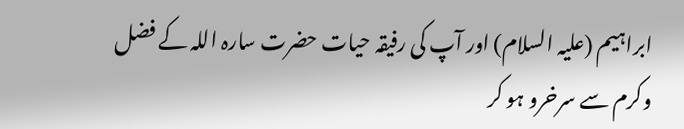ابراہیم (علیہ السلام) اور آپ کی رفیقہ حیات حضرت سارہ اللہ کے فضل وکرم سے سرخرو ہو کر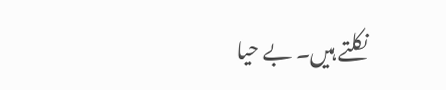نکلتے ہیں۔ بے حیا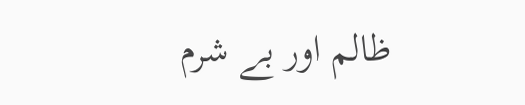ظالم اور بے شرم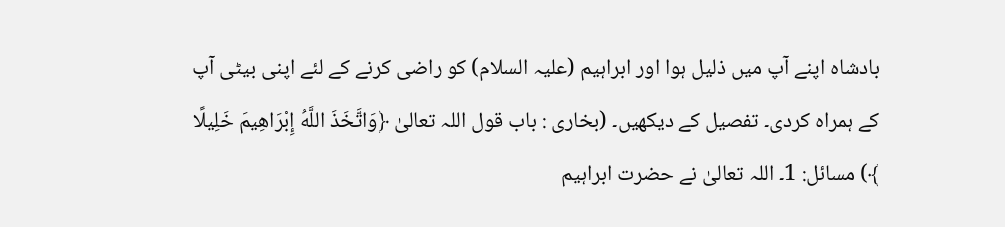بادشاہ اپنے آپ میں ذلیل ہوا اور ابراہیم (علیہ السلام) کو راضی کرنے کے لئے اپنی بیٹی آپ کے ہمراہ کردی۔ تفصیل کے دیکھیں۔ (بخاری : باب قول اللہ تعالیٰ ﴿وَاتَّخَذَ اللَّهُ إِبْرَاهِيمَ خَلِيلًا ﴾) مسائل: 1۔ اللہ تعالیٰ نے حضرت ابراہیم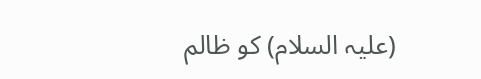(علیہ السلام) کو ظالم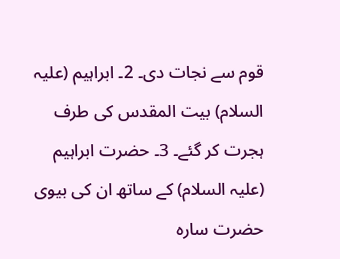قوم سے نجات دی۔ 2۔ ابراہیم (علیہ السلام) بیت المقدس کی طرف ہجرت کر گئے۔ 3۔ حضرت ابراہیم (علیہ السلام) کے ساتھ ان کی بیوی حضرت سارہ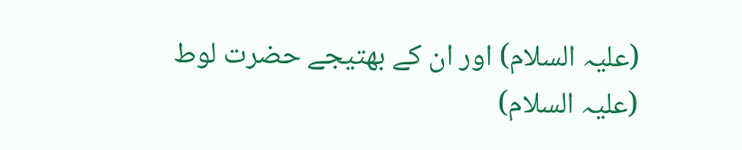(علیہ السلام) اور ان کے بھتیجے حضرت لوط (علیہ السلام)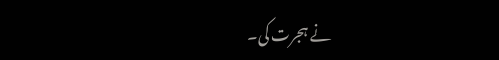نے ہجرت کی۔